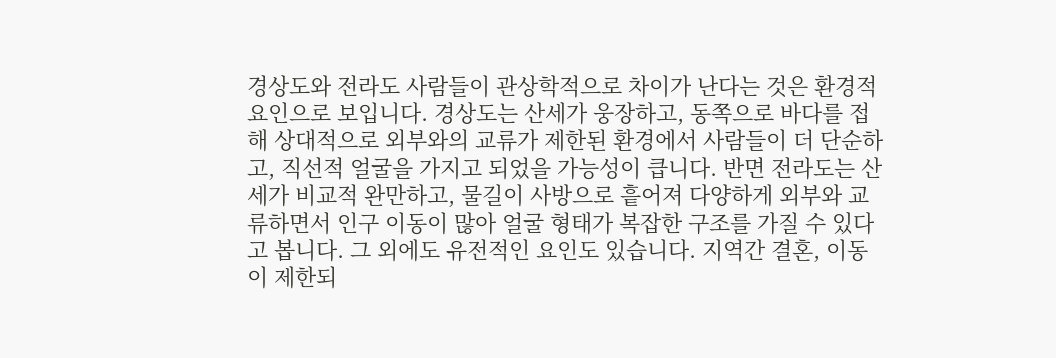경상도와 전라도 사람들이 관상학적으로 차이가 난다는 것은 환경적 요인으로 보입니다. 경상도는 산세가 웅장하고, 동쪽으로 바다를 접해 상대적으로 외부와의 교류가 제한된 환경에서 사람들이 더 단순하고, 직선적 얼굴을 가지고 되었을 가능성이 큽니다. 반면 전라도는 산세가 비교적 완만하고, 물길이 사방으로 흩어져 다양하게 외부와 교류하면서 인구 이동이 많아 얼굴 형태가 복잡한 구조를 가질 수 있다고 봅니다. 그 외에도 유전적인 요인도 있습니다. 지역간 결혼, 이동이 제한되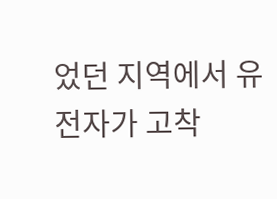었던 지역에서 유전자가 고착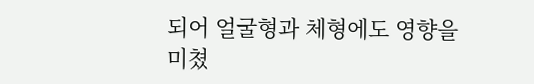되어 얼굴형과 체형에도 영향을 미쳤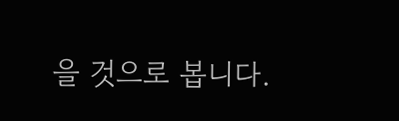을 것으로 봅니다.